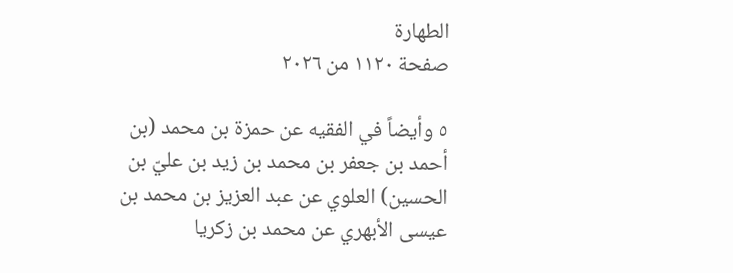الطهارة
صفحة ١١٢٠ من ٢٠٢٦

٥ وأيضاً في الفقيه عن حمزة بن محمد (بن أحمد بن جعفر بن محمد بن زيد بن عليّ بن الحسين) العلوي عن عبد العزيز بن محمد بن عيسى الأبهري عن محمد بن زكريا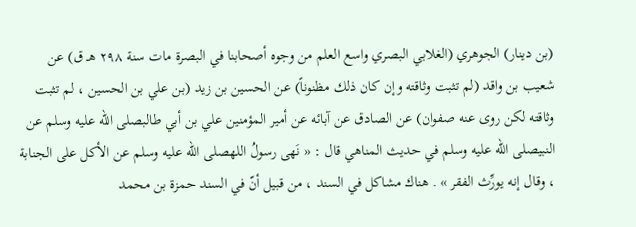(بن دينار) الجوهري (الغلابي البصري واسع العلم من وجوه أصحابنا في البصرة مات سنة ٢٩٨ هـ ق) عن شعيب بن واقد (لم تثبت وثاقته وإن كان ذلك مظنوناً) عن الحسين بن زيد (بن علي بن الحسين ، لم تثبت وثاقته لكن روى عنه صفوان) عن الصادق عن آبائه عن أمير المؤمنين علي بن أبي طالبصلى الله عليه وسلم عن النبيصلى الله عليه وسلم في حديث المناهي قال : « نَهى رسولُ اللهصلى الله عليه وسلم عن الأكل على الجنابة ، وقال إنه يورِّث الفقر » . هناك مشاكل في السند ، من قبيل أنّ في السند حمزة بن محمد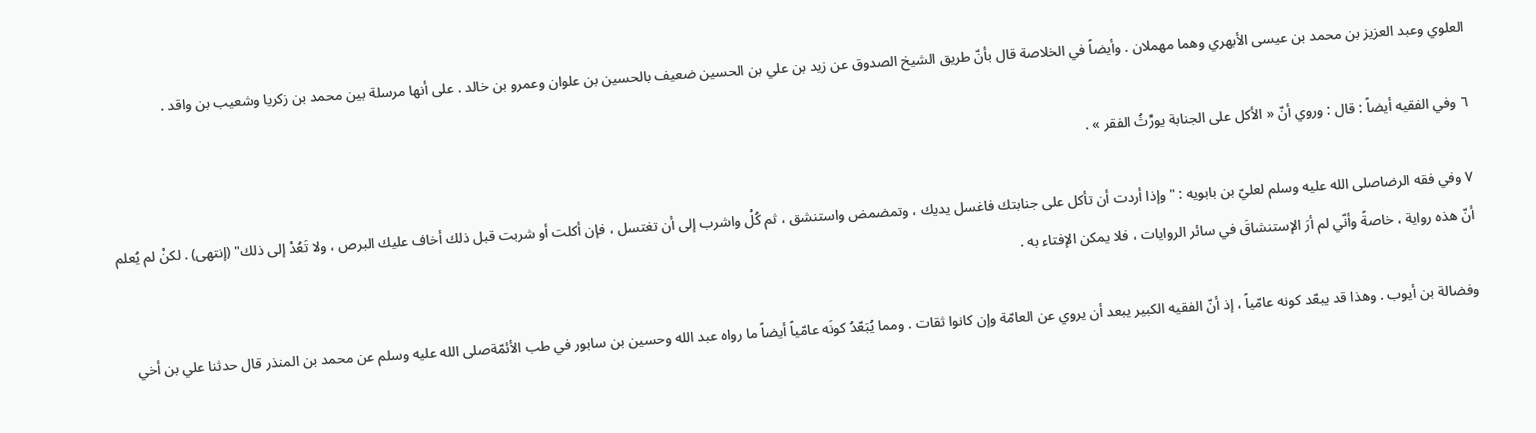العلوي وعبد العزيز بن محمد بن عيسى الأبهري وهما مهملان . وأيضاً في الخلاصة قال بأنّ طريق الشيخ الصدوق عن زيد بن علي بن الحسين ضعيف بالحسين بن علوان وعمرو بن خالد . على أنها مرسلة بين محمد بن زكريا وشعيب بن واقد .

٦ وفي الفقيه أيضاً : قال : وروي أنّ « الأكل على الجنابة يورِّثُ الفقر » .

٧ وفي فقه الرضاصلى الله عليه وسلم لعليّ بن بابويه : "وإذا أردت أن تأكل على جنابتك فاغسل يديك ، وتمضمض واستنشق ، ثم كُلْ واشرب إلى أن تغتسل ، فإن أكلت أو شربت قبل ذلك أخاف عليك البرص ، ولا تَعُدْ إلى ذلك" (إنتهى) . لكنْ لم يُعلم أنّ هذه رواية ، خاصةً وأنّي لم أرَ الإستنشاقَ في سائر الروايات ، فلا يمكن الإفتاء به .

وفضالة بن أيوب . وهذا قد يبعّد كونه عامّياً ، إذ أنّ الفقيه الكبير يبعد أن يروي عن العامّة وإن كانوا ثقات . ومما يُبَعّدُ كونَه عامّياً أيضاً ما رواه عبد الله وحسين بن سابور في طب الأئمّةصلى الله عليه وسلم عن محمد بن المنذر قال حدثنا علي بن أخي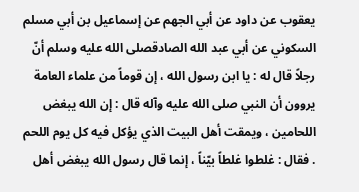يعقوب عن داود عن أبي الجهم عن إسماعيل بن أبي مسلم السكوني عن أبي عبد الله الصادقصلى الله عليه وسلم أنّ رجلاً قال له : يا ابن رسول الله ، إن قوماً من علماء العامة يروون أن النبي صلى الله عليه وآله قال : إن الله يبغض اللحامين ، ويمقت أهل البيت الذي يؤكل فيه كل يوم اللحم . فقال : غلطوا غلطاً بيّناً ، إنما قال رسول الله يبغض أهل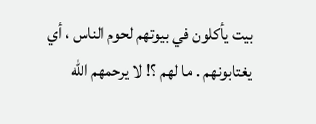بيت يأكلون في بيوتهم لحوم الناس ، أي يغتابونهم . ما لهم ؟! لا يرحمهم الله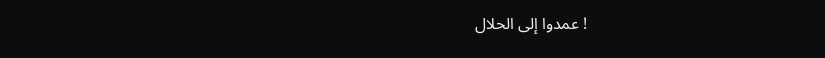! عمدوا إلى الحلال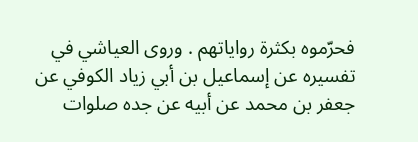فحرّموه بكثرة رواياتهم . وروى العياشي في تفسيره عن إسماعيل بن أبي زياد الكوفي عن جعفر بن محمد عن أبيه عن جده صلوات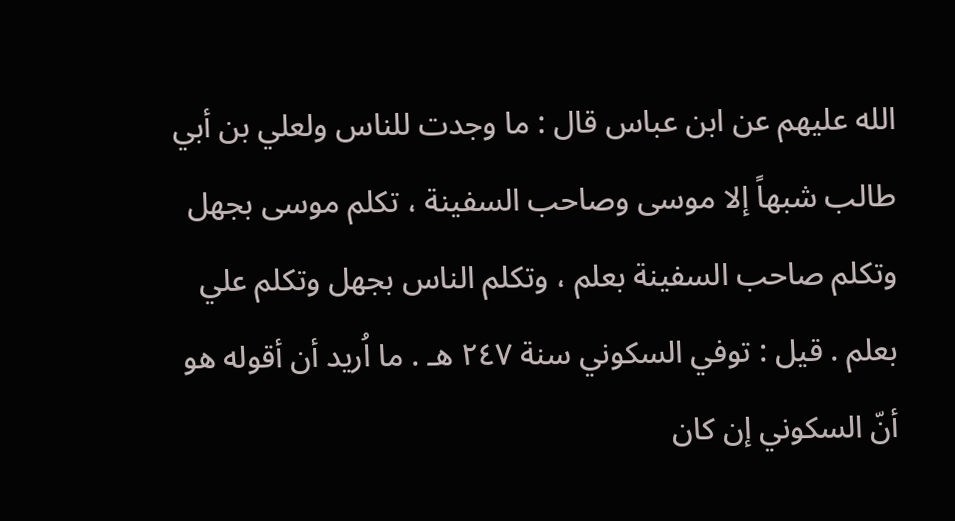الله عليهم عن ابن عباس قال : ما وجدت للناس ولعلي بن أبي طالب شبهاً إلا موسى وصاحب السفينة ، تكلم موسى بجهل وتكلم صاحب السفينة بعلم ، وتكلم الناس بجهل وتكلم علي بعلم . قيل : توفي السكوني سنة ٢٤٧ هـ . ما اُريد أن أقوله هو أنّ السكوني إن كان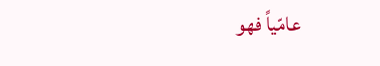عامّياً فهو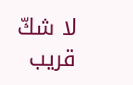لا شكّ قريب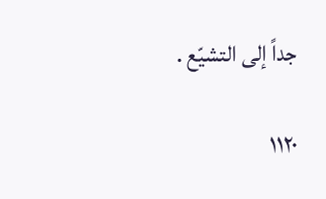جداً إلى التشيّع .

١١٢٠